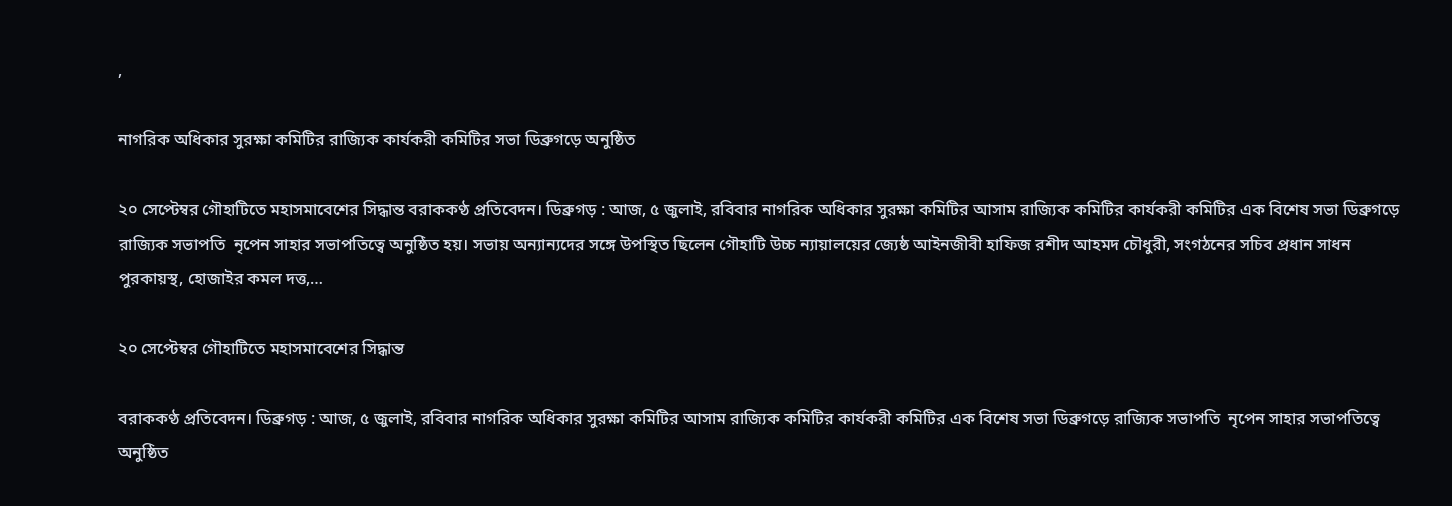,

নাগরিক অধিকার সুরক্ষা কমিটির রাজ্যিক কার্যকরী কমিটির সভা ডিব্রুগড়ে অনুষ্ঠিত

২০ সেপ্টেম্বর গৌহাটিতে মহাসমাবেশের সিদ্ধান্ত বরাককণ্ঠ প্রতিবেদন। ডিব্রুগড় : আজ, ৫ জুলাই, রবিবার নাগরিক অধিকার সুরক্ষা কমিটির আসাম রাজ্যিক কমিটির কার্যকরী কমিটির এক বিশেষ সভা ডিব্রুগড়ে রাজ্যিক সভাপতি  নৃপেন সাহার সভাপতিত্বে অনুষ্ঠিত হয়। সভায় অন্যান্যদের সঙ্গে উপস্থিত ছিলেন গৌহাটি উচ্চ ন্যায়ালয়ের জ্যেষ্ঠ আইনজীবী হাফিজ রশীদ আহমদ চৌধুরী, সংগঠনের সচিব প্রধান সাধন পুরকায়স্থ, হোজাইর কমল দত্ত,…

২০ সেপ্টেম্বর গৌহাটিতে মহাসমাবেশের সিদ্ধান্ত

বরাককণ্ঠ প্রতিবেদন। ডিব্রুগড় : আজ, ৫ জুলাই, রবিবার নাগরিক অধিকার সুরক্ষা কমিটির আসাম রাজ্যিক কমিটির কার্যকরী কমিটির এক বিশেষ সভা ডিব্রুগড়ে রাজ্যিক সভাপতি  নৃপেন সাহার সভাপতিত্বে অনুষ্ঠিত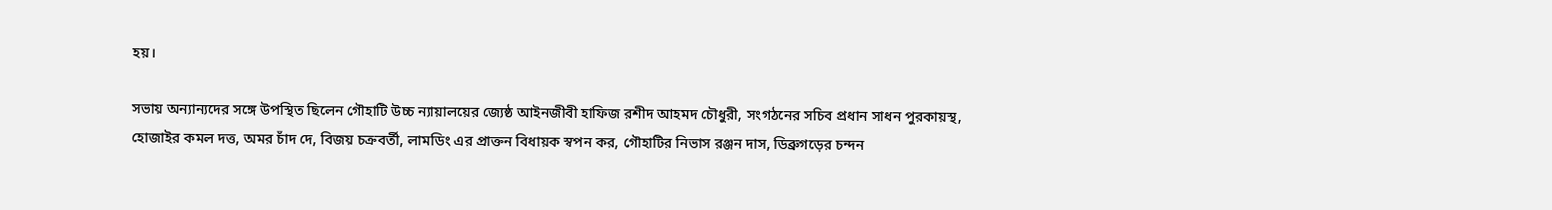হয়।

সভায় অন্যান্যদের সঙ্গে উপস্থিত ছিলেন গৌহাটি উচ্চ ন্যায়ালয়ের জ্যেষ্ঠ আইনজীবী হাফিজ রশীদ আহমদ চৌধুরী, সংগঠনের সচিব প্রধান সাধন পুরকায়স্থ, হোজাইর কমল দত্ত, অমর চাঁদ দে, বিজয় চক্রবর্তী, লামডিং এর প্রাক্তন বিধায়ক স্বপন কর, গৌহাটির নিভাস রঞ্জন দাস, ডিব্রুগড়ের চন্দন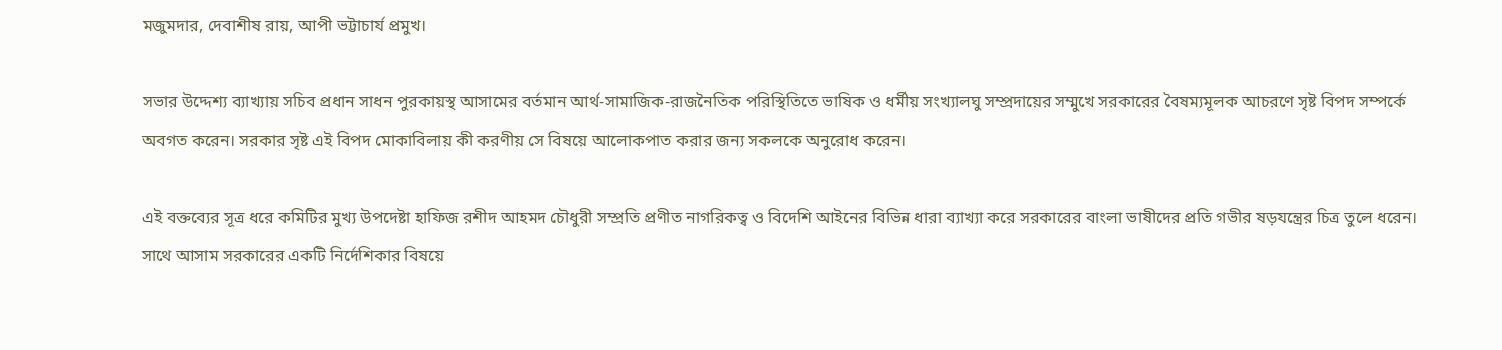মজুমদার, দেবাশীষ রায়, আপী ভট্টাচার্য প্রমুখ।

সভার উদ্দেশ্য ব্যাখ্যায় সচিব প্রধান সাধন পুরকায়স্থ আসামের বর্তমান আর্থ-সামাজিক-রাজনৈতিক পরিস্থিতিতে ভাষিক ও ধর্মীয় সংখ্যালঘু সম্প্রদায়ের সম্মুখে সরকারের বৈষম্যমূলক আচরণে সৃষ্ট বিপদ সম্পর্কে অবগত করেন। সরকার সৃষ্ট এই বিপদ মোকাবিলায় কী করণীয় সে বিষয়ে আলোকপাত করার জন্য সকলকে অনুরোধ করেন।

এই বক্তব্যের সূত্র ধরে কমিটির মুখ্য উপদেষ্টা হাফিজ রশীদ আহমদ চৌধুরী সম্প্রতি প্রণীত নাগরিকত্ব ও বিদেশি আইনের বিভিন্ন ধারা ব্যাখ্যা করে সরকারের বাংলা ভাষীদের প্রতি গভীর ষড়যন্ত্রের চিত্র তুলে ধরেন। সাথে আসাম সরকারের একটি নির্দেশিকার বিষয়ে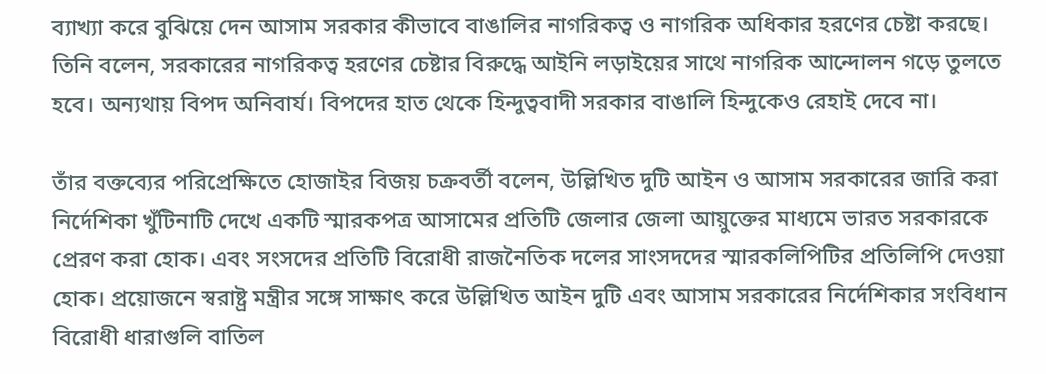ব্যাখ্যা করে বুঝিয়ে দেন আসাম সরকার কীভাবে বাঙালির নাগরিকত্ব ও নাগরিক অধিকার হরণের চেষ্টা করছে। তিনি বলেন, সরকারের নাগরিকত্ব হরণের চেষ্টার বিরুদ্ধে আইনি লড়াইয়ের সাথে নাগরিক আন্দোলন গড়ে তুলতে হবে। অন্যথায় বিপদ অনিবার্য। বিপদের হাত থেকে হিন্দুত্ববাদী সরকার বাঙালি হিন্দুকেও রেহাই দেবে না।

তাঁর বক্তব্যের পরিপ্রেক্ষিতে হোজাইর বিজয় চক্রবর্তী বলেন, উল্লিখিত দুটি আইন ও আসাম সরকারের জারি করা নির্দেশিকা খুঁটিনাটি দেখে একটি স্মারকপত্র আসামের প্রতিটি জেলার জেলা আয়ুক্তের মাধ্যমে ভারত সরকারকে প্রেরণ করা হোক। এবং সংসদের প্রতিটি বিরোধী রাজনৈতিক দলের সাংসদদের স্মারকলিপিটির প্রতিলিপি দেওয়া হোক। প্রয়োজনে স্বরাষ্ট্র মন্ত্রীর সঙ্গে সাক্ষাৎ করে উল্লিখিত আইন দুটি এবং আসাম সরকারের নির্দেশিকার সংবিধান বিরোধী ধারাগুলি বাতিল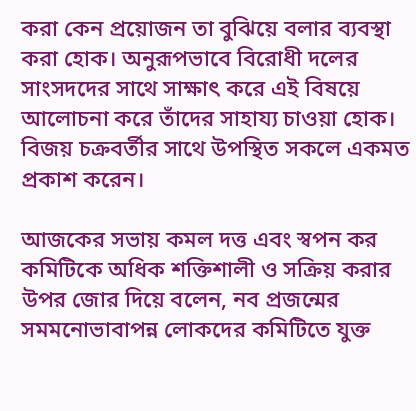করা কেন প্রয়োজন তা বুঝিয়ে বলার ব্যবস্থা করা হোক। অনুরূপভাবে বিরোধী দলের সাংসদদের সাথে সাক্ষাৎ করে এই বিষয়ে আলোচনা করে তাঁদের সাহায্য চাওয়া হোক। বিজয় চক্রবর্তীর সাথে উপস্থিত সকলে একমত প্রকাশ করেন।

আজকের সভায় কমল দত্ত এবং স্বপন কর কমিটিকে অধিক শক্তিশালী ও সক্রিয় করার উপর জোর দিয়ে বলেন, নব প্রজন্মের সমমনোভাবাপন্ন লোকদের কমিটিতে যুক্ত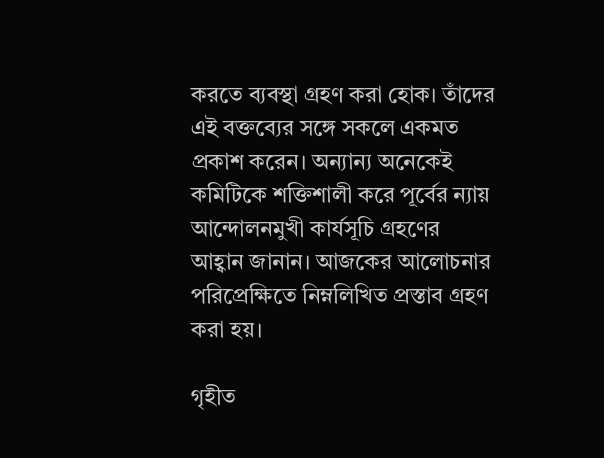করতে ব্যবস্থা গ্রহণ করা হোক। তাঁদের এই বক্তব্যের সঙ্গে সকলে একমত প্রকাশ করেন। অন্যান্য অনেকেই কমিটিকে শক্তিশালী করে পূর্বের ন্যায় আন্দোলনমুখী কার্যসূচি গ্রহণের আহ্বান জানান। আজকের আলোচনার পরিপ্রেক্ষিতে নিম্নলিখিত প্রস্তাব গ্রহণ করা হয়।

গৃহীত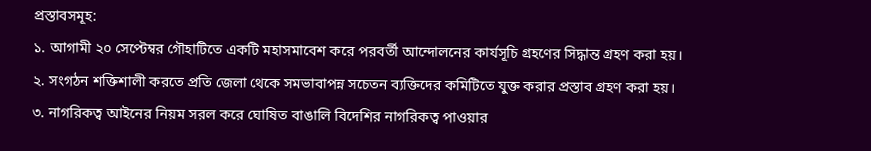প্রস্তাবসমূহ:
১. আগামী ২০ সেপ্টেম্বর গৌহাটিতে একটি মহাসমাবেশ করে পরবর্তী আন্দোলনের কার্যসূচি গ্রহণের সিদ্ধান্ত গ্রহণ করা হয়।
২. সংগঠন শক্তিশালী করতে প্রতি জেলা থেকে সমভাবাপন্ন সচেতন ব্যক্তিদের কমিটিতে যুক্ত করার প্রস্তাব গ্রহণ করা হয়।
৩. নাগরিকত্ব আইনের নিয়ম সরল করে ঘোষিত বাঙালি বিদেশির নাগরিকত্ব পাওয়ার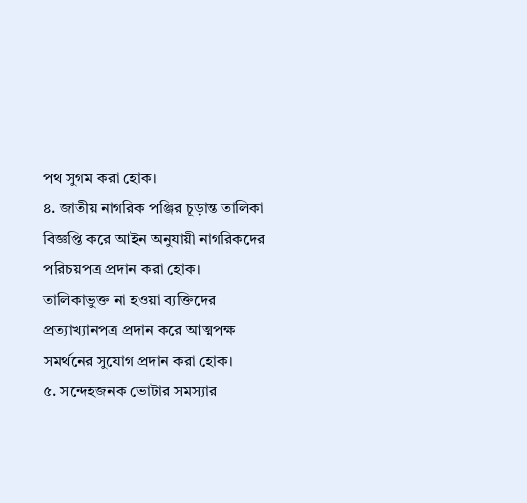পথ সুগম করা হোক।
৪. জাতীয় নাগরিক পঞ্জির চূড়ান্ত তালিকা বিজ্ঞপ্তি করে আইন অনুযায়ী নাগরিকদের পরিচয়পত্র প্রদান করা হোক। তালিকাভুক্ত না হওয়া ব্যক্তিদের প্রত্যাখ্যানপত্র প্রদান করে আত্মপক্ষ সমর্থনের সুযোগ প্রদান করা হোক।
৫. সন্দেহজনক ভোটার সমস্যার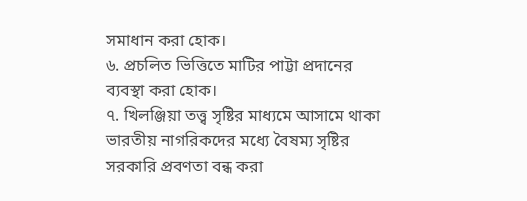সমাধান করা হোক।
৬. প্রচলিত ভিত্তিতে মাটির পাট্টা প্রদানের ব্যবস্থা করা হোক।
৭. খিলঞ্জিয়া তত্ত্ব সৃষ্টির মাধ্যমে আসামে থাকা ভারতীয় নাগরিকদের মধ্যে বৈষম্য সৃষ্টির সরকারি প্রবণতা বন্ধ করা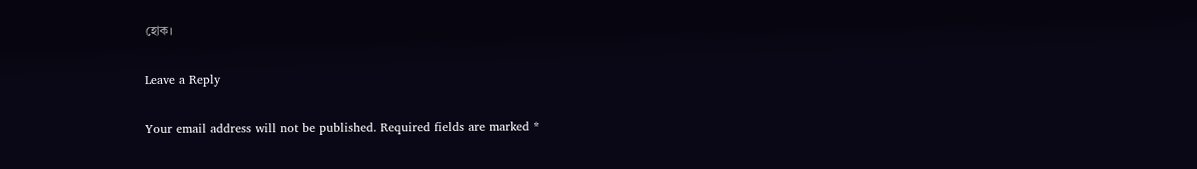হোক।

Leave a Reply

Your email address will not be published. Required fields are marked *